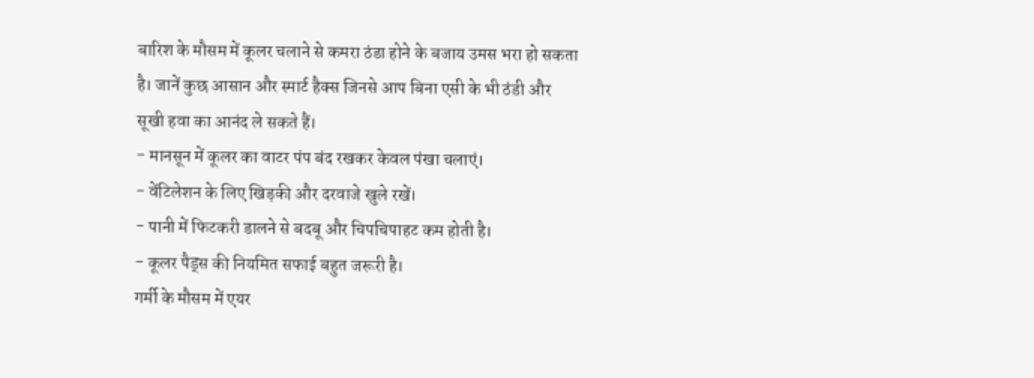बारिश के मौसम में कूलर चलाने से कमरा ठंडा होने के बजाय उमस भरा हो सकता है। जानें कुछ आसान और स्मार्ट हैक्स जिनसे आप बिना एसी के भी ठंडी और सूखी हवा का आनंद ले सकते हैं।
- मानसून में कूलर का वाटर पंप बंद रखकर केवल पंखा चलाएं।
- वेंटिलेशन के लिए खिड़की और दरवाजे खुले रखें।
- पानी में फिटकरी डालने से बदबू और चिपचिपाहट कम होती है।
- कूलर पैड्स की नियमित सफाई बहुत जरूरी है।
गर्मी के मौसम में एयर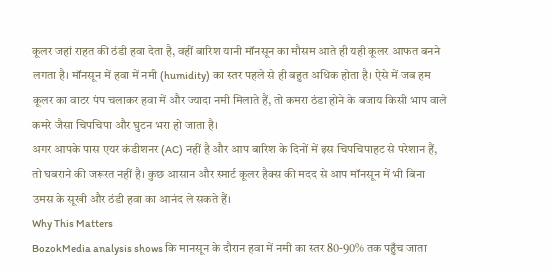कूलर जहां राहत की ठंडी हवा देता है, वहीं बारिश यानी मॉनसून का मौसम आते ही यही कूलर आफत बनने लगता है। मॉनसून में हवा में नमी (humidity) का स्तर पहले से ही बहुत अधिक होता है। ऐसे में जब हम कूलर का वाटर पंप चलाकर हवा में और ज्यादा नमी मिलाते हैं, तो कमरा ठंडा होने के बजाय किसी भाप वाले कमरे जैसा चिपचिपा और घुटन भरा हो जाता है।
अगर आपके पास एयर कंडीशनर (AC) नहीं है और आप बारिश के दिनों में इस चिपचिपाहट से परेशान हैं, तो घबराने की जरूरत नहीं है। कुछ आसान और स्मार्ट कूलर हैक्स की मदद से आप मॉनसून में भी बिना उमस के सूखी और ठंडी हवा का आनंद ले सकते हैं।
Why This Matters
BozokMedia analysis shows कि मानसून के दौरान हवा में नमी का स्तर 80-90% तक पहुँच जाता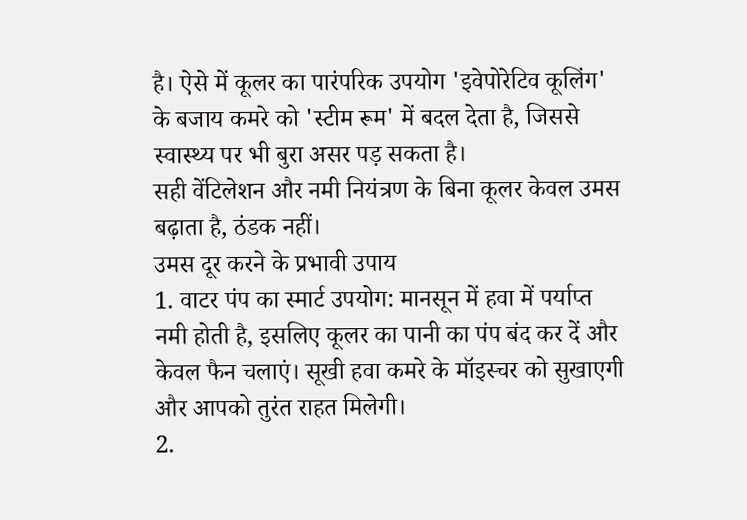है। ऐसे में कूलर का पारंपरिक उपयोग 'इवेपोरेटिव कूलिंग' के बजाय कमरे को 'स्टीम रूम' में बदल देता है, जिससे स्वास्थ्य पर भी बुरा असर पड़ सकता है।
सही वेंटिलेशन और नमी नियंत्रण के बिना कूलर केवल उमस बढ़ाता है, ठंडक नहीं।
उमस दूर करने के प्रभावी उपाय
1. वाटर पंप का स्मार्ट उपयोग: मानसून में हवा में पर्याप्त नमी होती है, इसलिए कूलर का पानी का पंप बंद कर दें और केवल फैन चलाएं। सूखी हवा कमरे के मॉइस्चर को सुखाएगी और आपको तुरंत राहत मिलेगी।
2.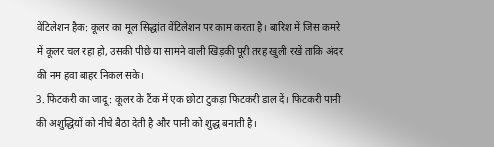वेंटिलेशन हैक: कूलर का मूल सिद्धांत वेंटिलेशन पर काम करता है। बारिश में जिस कमरे में कूलर चल रहा हो, उसकी पीछे या सामने वाली खिड़की पूरी तरह खुली रखें ताकि अंदर की नम हवा बाहर निकल सके।
3. फिटकरी का जादू: कूलर के टैंक में एक छोटा टुकड़ा फिटकरी डाल दें। फिटकरी पानी की अशुद्धियों को नीचे बैठा देती है और पानी को शुद्ध बनाती है।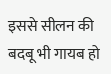इससे सीलन की बदबू भी गायब हो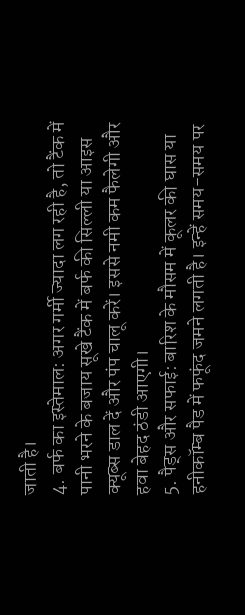जाती है।
4. बर्फ का इस्तेमाल: अगर गर्मी ज्यादा लग रही है, तो टैंक में पानी भरने के बजाय सूखे टैंक में बर्फ की सिल्ली या आइस क्यूब्स डाल दें और पंप चालू करें। इससे नमी कम फैलेगी और हवा बेहद ठंडी आएगी।
5. पैड्स और सफाई: बारिश के मौसम में कूलर की घास या हनीकॉम्ब पैड में फफूंद जमने लगती है। इन्हें समय-समय पर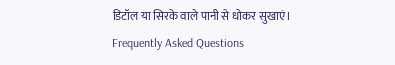डिटॉल या सिरके वाले पानी से धोकर सुखाएं।
Frequently Asked Questions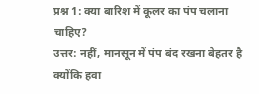प्रश्न 1: क्या बारिश में कूलर का पंप चलाना चाहिए?
उत्तर: नहीं, मानसून में पंप बंद रखना बेहतर है क्योंकि हवा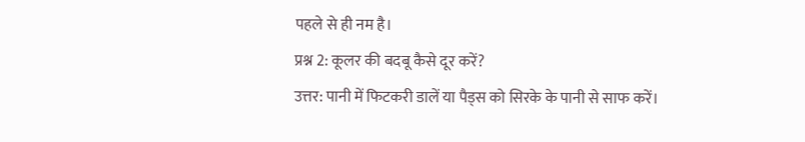पहले से ही नम है।
प्रश्न 2: कूलर की बदबू कैसे दूर करें?
उत्तर: पानी में फिटकरी डालें या पैड्स को सिरके के पानी से साफ करें।